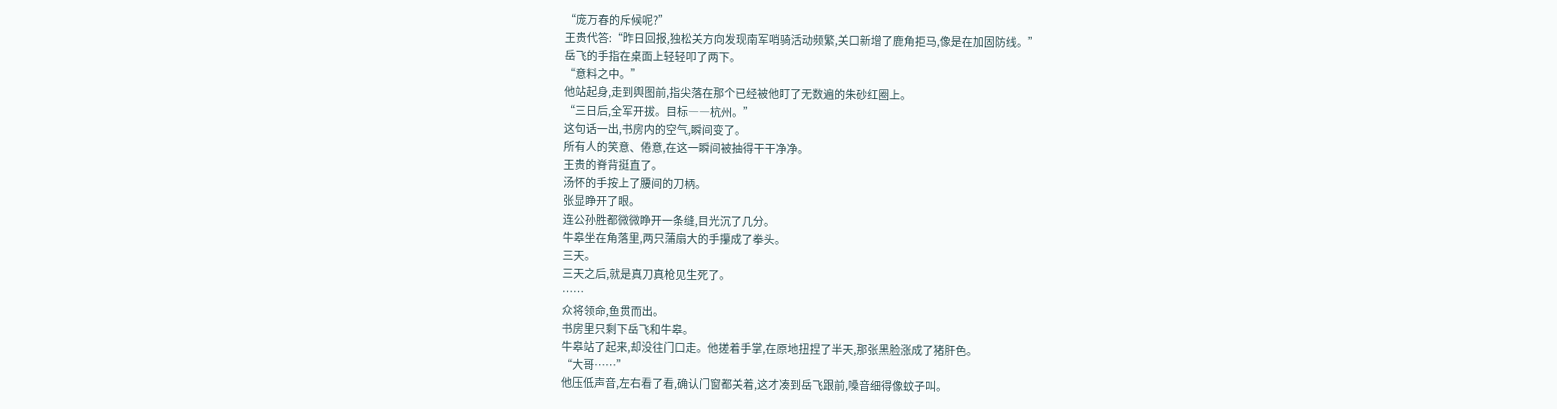“庞万春的斥候呢?”
王贵代答:“昨日回报,独松关方向发现南军哨骑活动频繁,关口新增了鹿角拒马,像是在加固防线。”
岳飞的手指在桌面上轻轻叩了两下。
“意料之中。”
他站起身,走到舆图前,指尖落在那个已经被他盯了无数遍的朱砂红圈上。
“三日后,全军开拔。目标――杭州。”
这句话一出,书房内的空气,瞬间变了。
所有人的笑意、倦意,在这一瞬间被抽得干干净净。
王贵的脊背挺直了。
汤怀的手按上了腰间的刀柄。
张显睁开了眼。
连公孙胜都微微睁开一条缝,目光沉了几分。
牛皋坐在角落里,两只蒲扇大的手攥成了拳头。
三天。
三天之后,就是真刀真枪见生死了。
……
众将领命,鱼贯而出。
书房里只剩下岳飞和牛皋。
牛皋站了起来,却没往门口走。他搓着手掌,在原地扭捏了半天,那张黑脸涨成了猪肝色。
“大哥……”
他压低声音,左右看了看,确认门窗都关着,这才凑到岳飞跟前,嗓音细得像蚊子叫。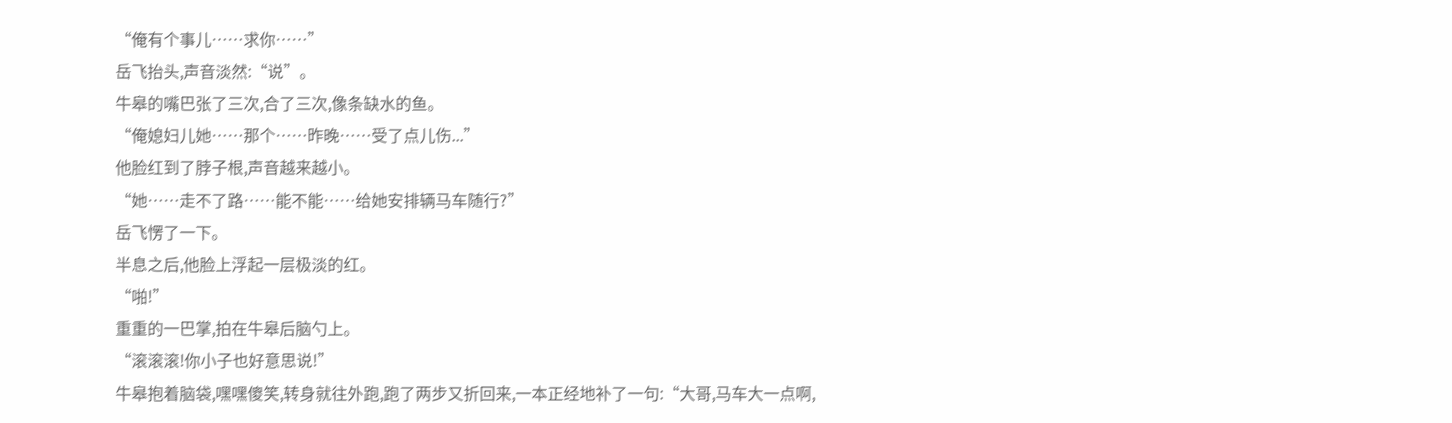“俺有个事儿……求你……”
岳飞抬头,声音淡然:“说”。
牛皋的嘴巴张了三次,合了三次,像条缺水的鱼。
“俺媳妇儿她……那个……昨晚……受了点儿伤...”
他脸红到了脖子根,声音越来越小。
“她……走不了路……能不能……给她安排辆马车随行?”
岳飞愣了一下。
半息之后,他脸上浮起一层极淡的红。
“啪!”
重重的一巴掌,拍在牛皋后脑勺上。
“滚滚滚!你小子也好意思说!”
牛皋抱着脑袋,嘿嘿傻笑,转身就往外跑,跑了两步又折回来,一本正经地补了一句:“大哥,马车大一点啊,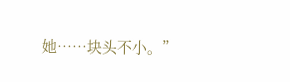她……块头不小。”